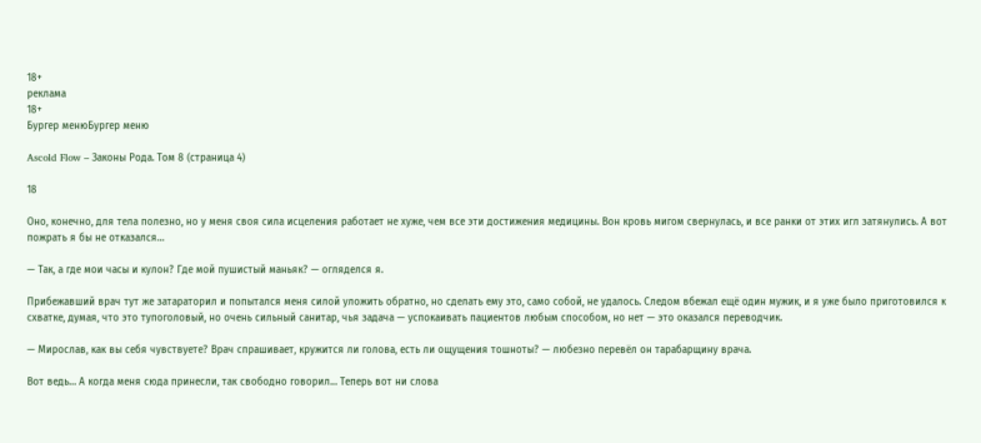18+
реклама
18+
Бургер менюБургер меню

Ascold Flow – Законы Рода. Том 8 (страница 4)

18

Оно, конечно, для тела полезно, но у меня своя сила исцеления работает не хуже, чем все эти достижения медицины. Вон кровь мигом свернулась, и все ранки от этих игл затянулись. А вот пожрать я бы не отказался…

— Так, а где мои часы и кулон? Где мой пушистый маньяк? — огляделся я.

Прибежавший врач тут же затараторил и попытался меня силой уложить обратно, но сделать ему это, само собой, не удалось. Следом вбежал ещё один мужик, и я уже было приготовился к схватке, думая, что это тупоголовый, но очень сильный санитар, чья задача — успокаивать пациентов любым способом, но нет — это оказался переводчик.

— Мирослав, как вы себя чувствуете? Врач спрашивает, кружится ли голова, есть ли ощущения тошноты? — любезно перевёл он тарабарщину врача.

Вот ведь… А когда меня сюда принесли, так свободно говорил… Теперь вот ни слова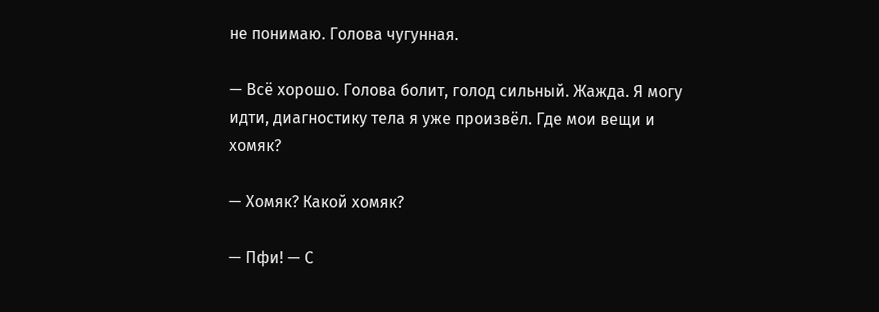не понимаю. Голова чугунная.

— Всё хорошо. Голова болит, голод сильный. Жажда. Я могу идти, диагностику тела я уже произвёл. Где мои вещи и хомяк?

— Хомяк? Какой хомяк?

— Пфи! — С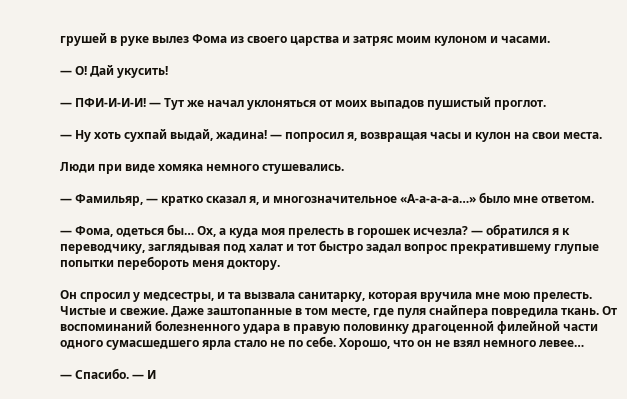грушей в руке вылез Фома из своего царства и затряс моим кулоном и часами.

— О! Дай укусить!

— ПФИ-И-И-И! — Тут же начал уклоняться от моих выпадов пушистый проглот.

— Ну хоть сухпай выдай, жадина! — попросил я, возвращая часы и кулон на свои места.

Люди при виде хомяка немного стушевались.

— Фамильяр, — кратко сказал я, и многозначительное «А-а-а-а-а…» было мне ответом.

— Фома, одеться бы… Ох, а куда моя прелесть в горошек исчезла? — обратился я к переводчику, заглядывая под халат и тот быстро задал вопрос прекратившему глупые попытки перебороть меня доктору.

Он спросил у медсестры, и та вызвала санитарку, которая вручила мне мою прелесть. Чистые и свежие. Даже заштопанные в том месте, где пуля снайпера повредила ткань. От воспоминаний болезненного удара в правую половинку драгоценной филейной части одного сумасшедшего ярла стало не по себе. Хорошо, что он не взял немного левее…

— Спасибо. — И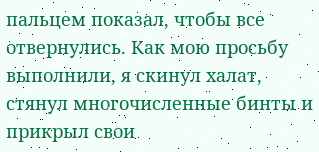пальцем показал, чтобы все отвернулись. Как мою просьбу выполнили, я скинул халат, стянул многочисленные бинты и прикрыл свои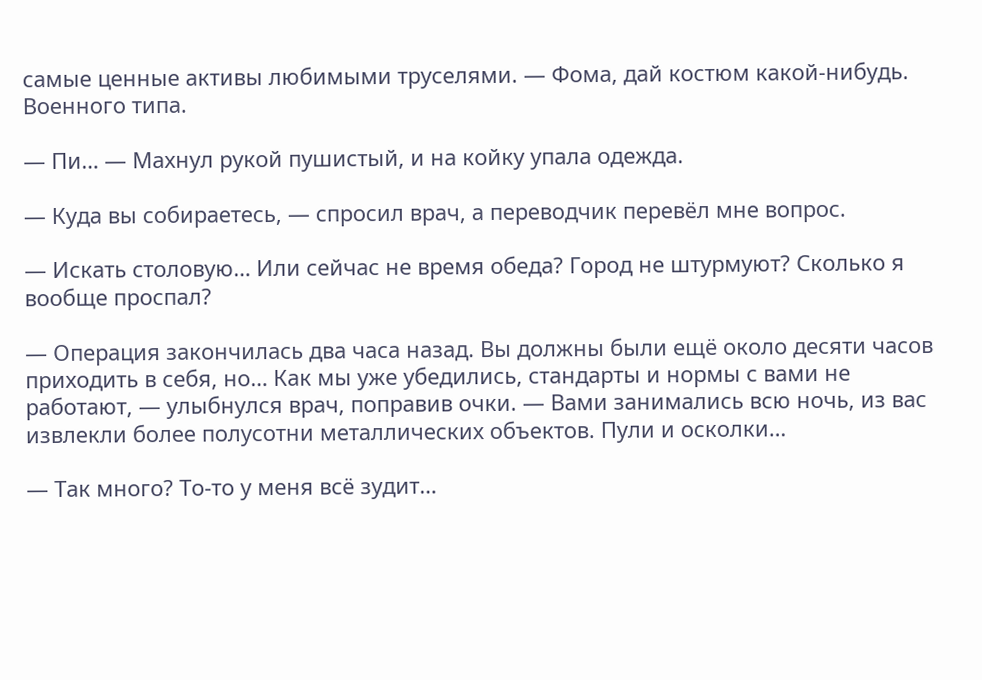самые ценные активы любимыми труселями. — Фома, дай костюм какой-нибудь. Военного типа.

— Пи… — Махнул рукой пушистый, и на койку упала одежда.

— Куда вы собираетесь, — спросил врач, а переводчик перевёл мне вопрос.

— Искать столовую… Или сейчас не время обеда? Город не штурмуют? Сколько я вообще проспал?

— Операция закончилась два часа назад. Вы должны были ещё около десяти часов приходить в себя, но… Как мы уже убедились, стандарты и нормы с вами не работают, — улыбнулся врач, поправив очки. — Вами занимались всю ночь, из вас извлекли более полусотни металлических объектов. Пули и осколки…

— Так много? То-то у меня всё зудит…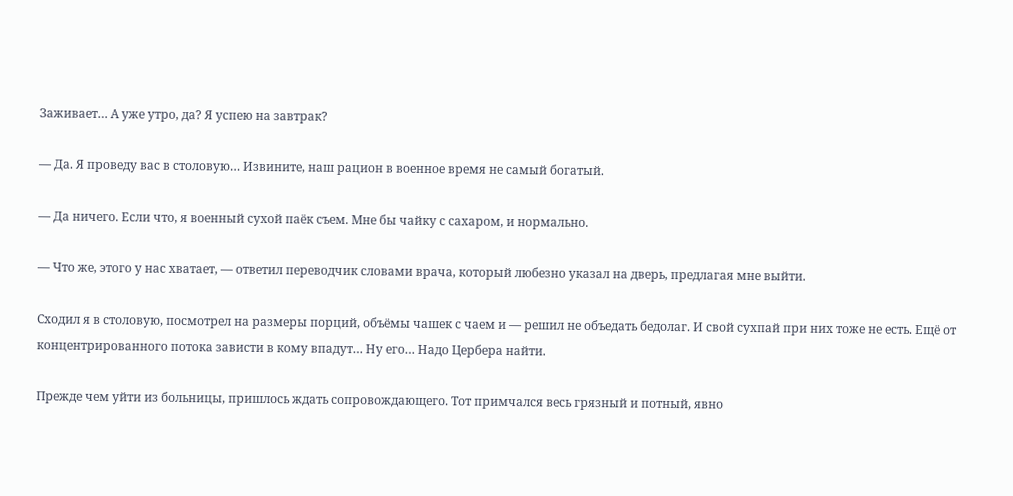Заживает… А уже утро, да? Я успею на завтрак?

— Да. Я проведу вас в столовую… Извините, наш рацион в военное время не самый богатый.

— Да ничего. Если что, я военный сухой паёк съем. Мне бы чайку с сахаром, и нормально.

— Что же, этого у нас хватает, — ответил переводчик словами врача, который любезно указал на дверь, предлагая мне выйти.

Сходил я в столовую, посмотрел на размеры порций, объёмы чашек с чаем и — решил не объедать бедолаг. И свой сухпай при них тоже не есть. Ещё от концентрированного потока зависти в кому впадут… Ну его… Надо Цербера найти.

Прежде чем уйти из больницы, пришлось ждать сопровождающего. Тот примчался весь грязный и потный, явно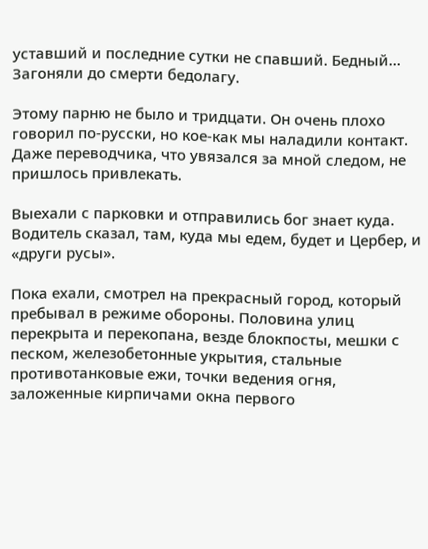уставший и последние сутки не спавший. Бедный… Загоняли до смерти бедолагу.

Этому парню не было и тридцати. Он очень плохо говорил по-русски, но кое-как мы наладили контакт. Даже переводчика, что увязался за мной следом, не пришлось привлекать.

Выехали с парковки и отправились бог знает куда. Водитель сказал, там, куда мы едем, будет и Цербер, и «други русы».

Пока ехали, смотрел на прекрасный город, который пребывал в режиме обороны. Половина улиц перекрыта и перекопана, везде блокпосты, мешки с песком, железобетонные укрытия, стальные противотанковые ежи, точки ведения огня, заложенные кирпичами окна первого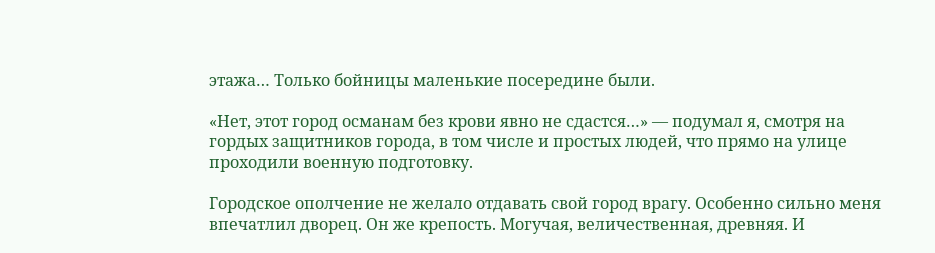этажа… Только бойницы маленькие посередине были.

«Нет, этот город османам без крови явно не сдастся…» — подумал я, смотря на гордых защитников города, в том числе и простых людей, что прямо на улице проходили военную подготовку.

Городское ополчение не желало отдавать свой город врагу. Особенно сильно меня впечатлил дворец. Он же крепость. Могучая, величественная, древняя. И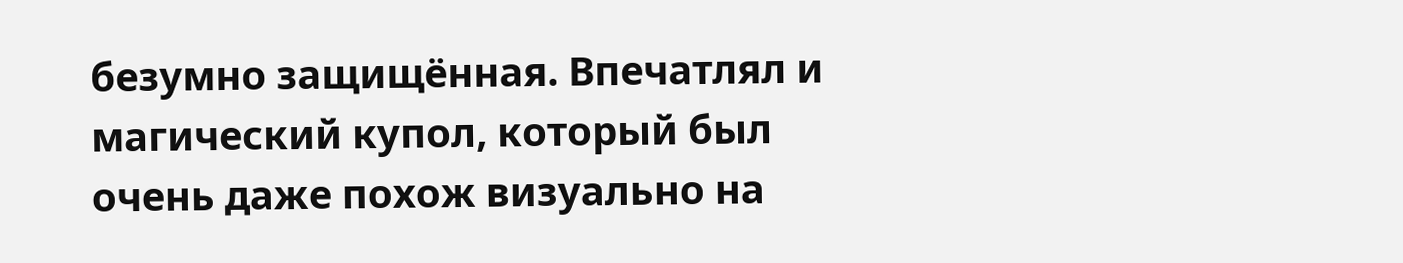безумно защищённая. Впечатлял и магический купол, который был очень даже похож визуально на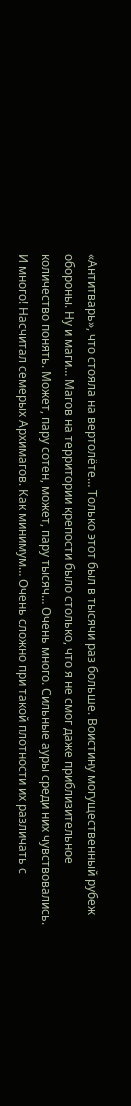«Антитварь», что стояла на вертолёте… Только этот был в тысячи раз больше. Воистину могущественный рубеж обороны. Ну и маги… Магов на территории крепости было столько, что я не смог даже приблизительное количество понять. Может, пару сотен, может, пару тысяч… Очень много. Сильные ауры среди них чувствовались. И много! Насчитал семерых Архимагов. Как минимум… Очень сложно при такой плотности их различать с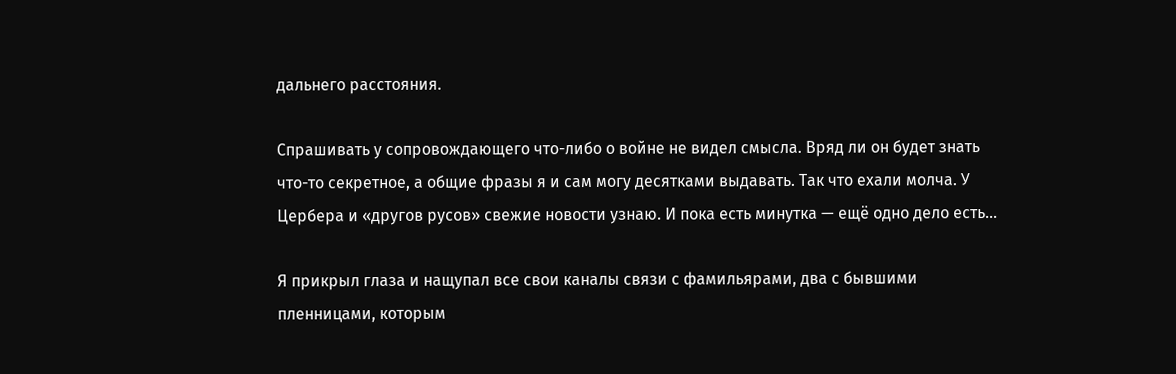дальнего расстояния.

Спрашивать у сопровождающего что-либо о войне не видел смысла. Вряд ли он будет знать что-то секретное, а общие фразы я и сам могу десятками выдавать. Так что ехали молча. У Цербера и «другов русов» свежие новости узнаю. И пока есть минутка — ещё одно дело есть…

Я прикрыл глаза и нащупал все свои каналы связи с фамильярами, два с бывшими пленницами, которым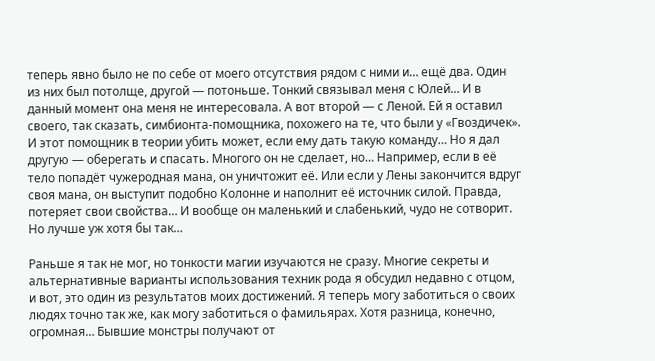теперь явно было не по себе от моего отсутствия рядом с ними и… ещё два. Один из них был потолще, другой — потоньше. Тонкий связывал меня с Юлей… И в данный момент она меня не интересовала. А вот второй — с Леной. Ей я оставил своего, так сказать, симбионта-помощника, похожего на те, что были у «Гвоздичек». И этот помощник в теории убить может, если ему дать такую команду… Но я дал другую — оберегать и спасать. Многого он не сделает, но… Например, если в её тело попадёт чужеродная мана, он уничтожит её. Или если у Лены закончится вдруг своя мана, он выступит подобно Колонне и наполнит её источник силой. Правда, потеряет свои свойства… И вообще он маленький и слабенький, чудо не сотворит. Но лучше уж хотя бы так…

Раньше я так не мог, но тонкости магии изучаются не сразу. Многие секреты и альтернативные варианты использования техник рода я обсудил недавно с отцом, и вот, это один из результатов моих достижений. Я теперь могу заботиться о своих людях точно так же, как могу заботиться о фамильярах. Хотя разница, конечно, огромная… Бывшие монстры получают от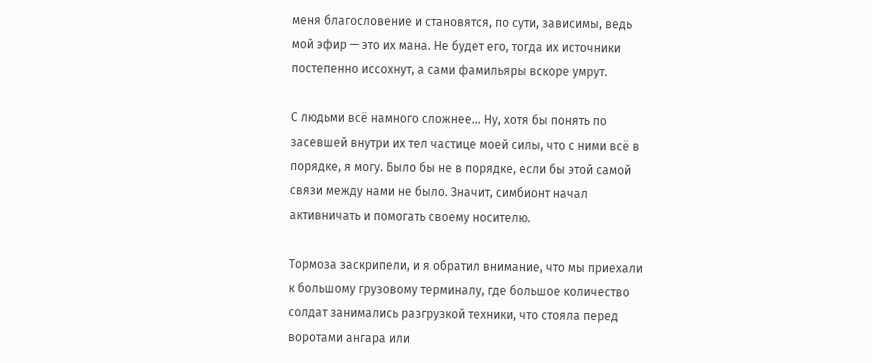меня благословение и становятся, по сути, зависимы, ведь мой эфир — это их мана. Не будет его, тогда их источники постепенно иссохнут, а сами фамильяры вскоре умрут.

С людьми всё намного сложнее… Ну, хотя бы понять по засевшей внутри их тел частице моей силы, что с ними всё в порядке, я могу. Было бы не в порядке, если бы этой самой связи между нами не было. Значит, симбионт начал активничать и помогать своему носителю.

Тормоза заскрипели, и я обратил внимание, что мы приехали к большому грузовому терминалу, где большое количество солдат занимались разгрузкой техники, что стояла перед воротами ангара или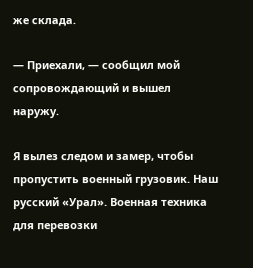же склада.

— Приехали, — сообщил мой сопровождающий и вышел наружу.

Я вылез следом и замер, чтобы пропустить военный грузовик. Наш русский «Урал». Военная техника для перевозки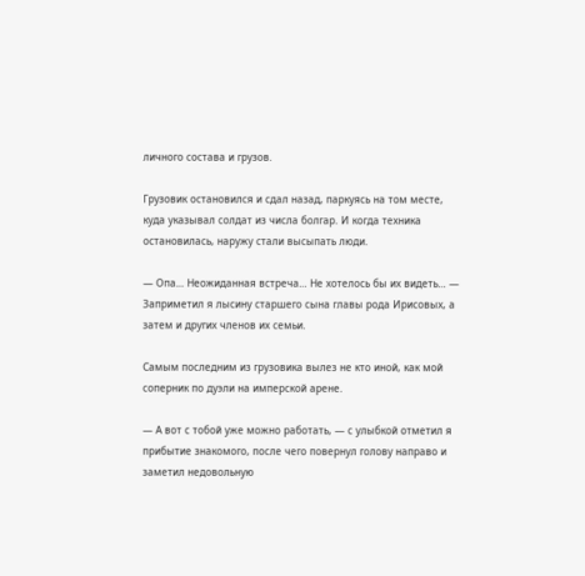личного состава и грузов.

Грузовик остановился и сдал назад, паркуясь на том месте, куда указывал солдат из числа болгар. И когда техника остановилась, наружу стали высыпать люди.

— Опа… Неожиданная встреча… Не хотелось бы их видеть… — Заприметил я лысину старшего сына главы рода Ирисовых, а затем и других членов их семьи.

Самым последним из грузовика вылез не кто иной, как мой соперник по дуэли на имперской арене.

— А вот с тобой уже можно работать, — с улыбкой отметил я прибытие знакомого, после чего повернул голову направо и заметил недовольную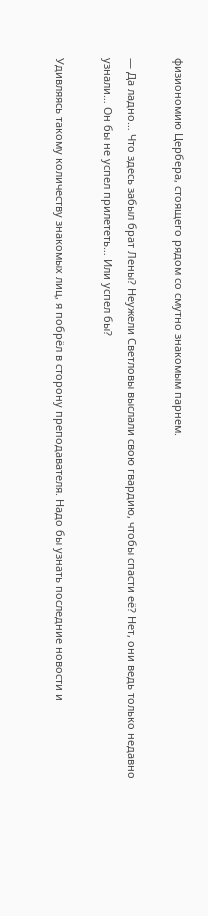физиономию Цербера, стоящего рядом со смутно знакомым парнем.

— Да ладно… Что здесь забыл брат Лены? Неужели Светловы выслали свою гвардию, чтобы спасти её? Нет, они ведь только недавно узнали… Он бы не успел прилететь… Или успел бы?

Удивляясь такому количеству знакомых лиц, я побрёл в сторону преподавателя. Надо бы узнать последние новости и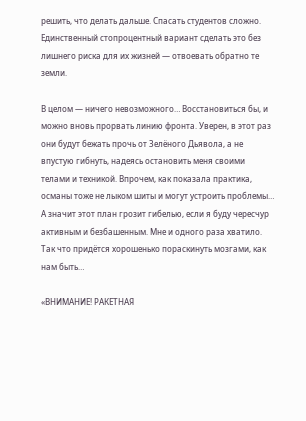решить, что делать дальше. Спасать студентов сложно. Единственный стопроцентный вариант сделать это без лишнего риска для их жизней — отвоевать обратно те земли.

В целом — ничего невозможного… Восстановиться бы, и можно вновь прорвать линию фронта. Уверен, в этот раз они будут бежать прочь от Зелёного Дьявола, а не впустую гибнуть, надеясь остановить меня своими телами и техникой. Впрочем, как показала практика, османы тоже не лыком шиты и могут устроить проблемы… А значит этот план грозит гибелью, если я буду чересчур активным и безбашенным. Мне и одного раза хватило. Так что придётся хорошенько пораскинуть мозгами, как нам быть…

«ВНИМАНИЕ! РАКЕТНАЯ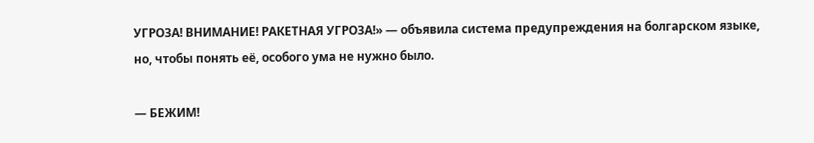УГРОЗА! ВНИМАНИЕ! РАКЕТНАЯ УГРОЗА!» — объявила система предупреждения на болгарском языке, но, чтобы понять её, особого ума не нужно было.

— БЕЖИМ!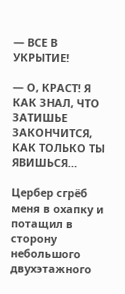— ВСЕ В УКРЫТИЕ!

— О, КРАСТ! Я КАК ЗНАЛ, ЧТО ЗАТИШЬЕ ЗАКОНЧИТСЯ, КАК ТОЛЬКО ТЫ ЯВИШЬСЯ…

Цербер сгрёб меня в охапку и потащил в сторону небольшого двухэтажного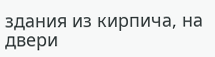здания из кирпича, на двери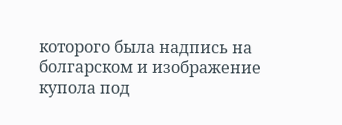которого была надпись на болгарском и изображение купола под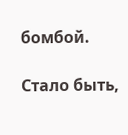бомбой.

Стало быть,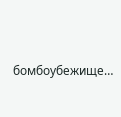бомбоубежище…